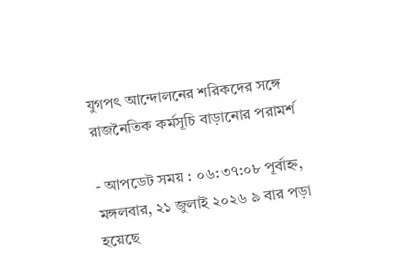যুগপৎ আন্দোলনের শরিকদের সঙ্গে রাজনৈতিক কর্মসূচি বাড়ানোর পরামর্শ

- আপডেট সময় : ০৬:৩৭:০৮ পূর্বাহ্ন, মঙ্গলবার, ২১ জুলাই ২০২৬ ৯ বার পড়া হয়েছে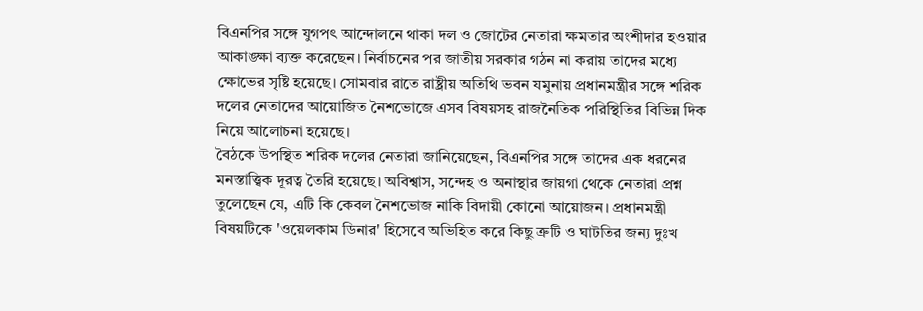বিএনপির সঙ্গে যুগপৎ আন্দোলনে থাকা দল ও জোটের নেতারা ক্ষমতার অংশীদার হওয়ার আকাঙ্ক্ষা ব্যক্ত করেছেন। নির্বাচনের পর জাতীয় সরকার গঠন না করায় তাদের মধ্যে ক্ষোভের সৃষ্টি হয়েছে। সোমবার রাতে রাষ্ট্রীয় অতিথি ভবন যমুনায় প্রধানমন্ত্রীর সঙ্গে শরিক দলের নেতাদের আয়োজিত নৈশভোজে এসব বিষয়সহ রাজনৈতিক পরিস্থিতির বিভিন্ন দিক নিয়ে আলোচনা হয়েছে।
বৈঠকে উপস্থিত শরিক দলের নেতারা জানিয়েছেন, বিএনপির সঙ্গে তাদের এক ধরনের মনস্তাত্ত্বিক দূরত্ব তৈরি হয়েছে। অবিশ্বাস, সন্দেহ ও অনাস্থার জায়গা থেকে নেতারা প্রশ্ন তুলেছেন যে, এটি কি কেবল নৈশভোজ নাকি বিদায়ী কোনো আয়োজন। প্রধানমন্ত্রী বিষয়টিকে 'ওয়েলকাম ডিনার' হিসেবে অভিহিত করে কিছু ত্রুটি ও ঘাটতির জন্য দুঃখ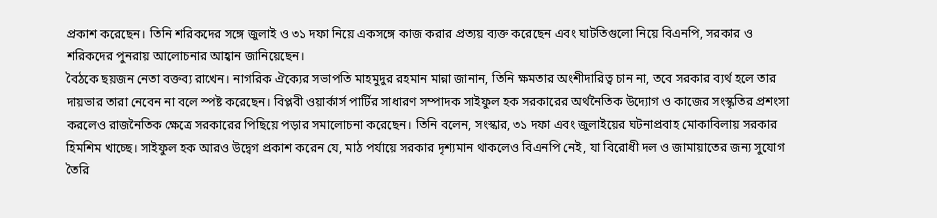প্রকাশ করেছেন। তিনি শরিকদের সঙ্গে জুলাই ও ৩১ দফা নিয়ে একসঙ্গে কাজ করার প্রত্যয় ব্যক্ত করেছেন এবং ঘাটতিগুলো নিয়ে বিএনপি, সরকার ও শরিকদের পুনরায় আলোচনার আহ্বান জানিয়েছেন।
বৈঠকে ছয়জন নেতা বক্তব্য রাখেন। নাগরিক ঐক্যের সভাপতি মাহমুদুর রহমান মান্না জানান, তিনি ক্ষমতার অংশীদারিত্ব চান না, তবে সরকার ব্যর্থ হলে তার দায়ভার তারা নেবেন না বলে স্পষ্ট করেছেন। বিপ্লবী ওয়ার্কার্স পার্টির সাধারণ সম্পাদক সাইফুল হক সরকারের অর্থনৈতিক উদ্যোগ ও কাজের সংস্কৃতির প্রশংসা করলেও রাজনৈতিক ক্ষেত্রে সরকারের পিছিয়ে পড়ার সমালোচনা করেছেন। তিনি বলেন, সংস্কার, ৩১ দফা এবং জুলাইয়ের ঘটনাপ্রবাহ মোকাবিলায় সরকার হিমশিম খাচ্ছে। সাইফুল হক আরও উদ্বেগ প্রকাশ করেন যে, মাঠ পর্যায়ে সরকার দৃশ্যমান থাকলেও বিএনপি নেই, যা বিরোধী দল ও জামায়াতের জন্য সুযোগ তৈরি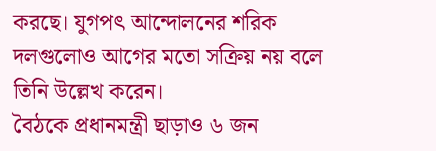করছে। যুগপৎ আন্দোলনের শরিক দলগুলোও আগের মতো সক্রিয় নয় বলে তিনি উল্লেখ করেন।
বৈঠকে প্রধানমন্ত্রী ছাড়াও ৬ জন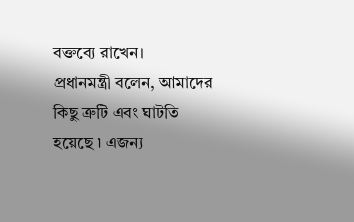বক্তব্যে রাখেন।
প্রধানমন্ত্রী বলেন, আমাদের কিছু ত্রুটি এবং ঘাটতি হয়েছে ৷ এজন্য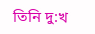তিনি দু:খ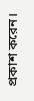প্রকাশ করেন।